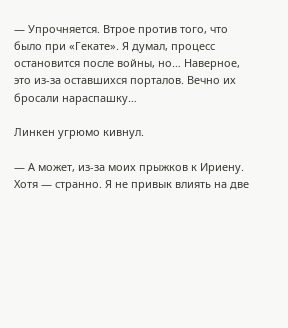— Упрочняется. Втрое против того, что было при «Гекате». Я думал, процесс остановится после войны, но… Наверное, это из-за оставшихся порталов. Вечно их бросали нараспашку…

Линкен угрюмо кивнул.

— А может, из-за моих прыжков к Ириену. Хотя — странно. Я не привык влиять на две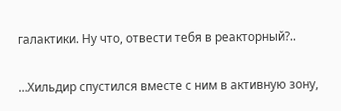галактики. Ну что, отвести тебя в реакторный?..

…Хильдир спустился вместе с ним в активную зону,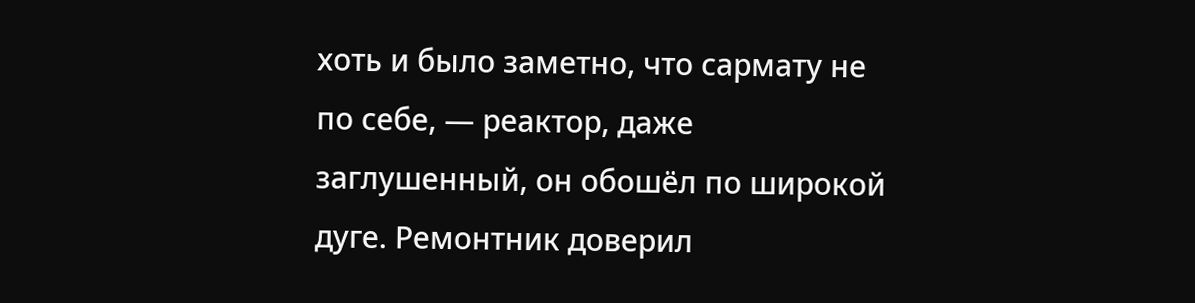хоть и было заметно, что сармату не по себе, — реактор, даже заглушенный, он обошёл по широкой дуге. Ремонтник доверил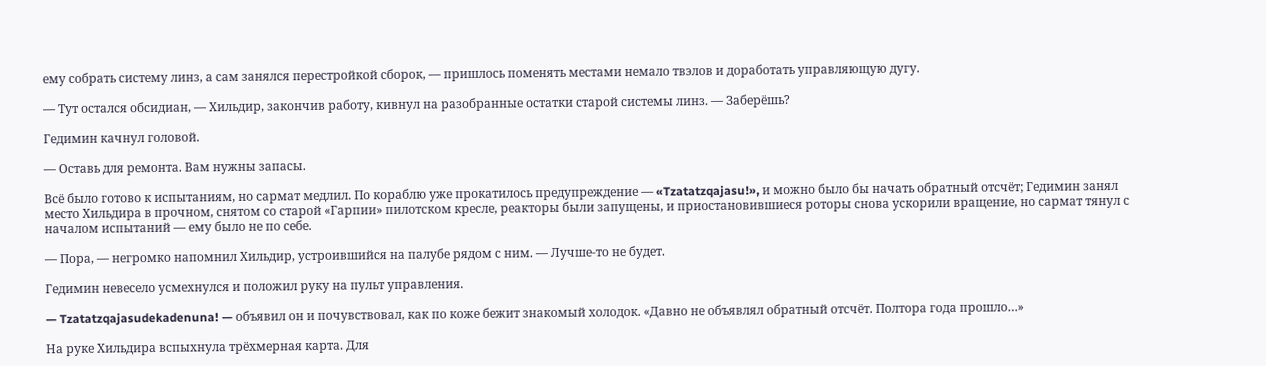ему собрать систему линз, а сам занялся перестройкой сборок, — пришлось поменять местами немало твэлов и доработать управляющую дугу.

— Тут остался обсидиан, — Хильдир, закончив работу, кивнул на разобранные остатки старой системы линз. — Заберёшь?

Гедимин качнул головой.

— Оставь для ремонта. Вам нужны запасы.

Всё было готово к испытаниям, но сармат медлил. По кораблю уже прокатилось предупреждение — «Tzatatzqajasu!», и можно было бы начать обратный отсчёт; Гедимин занял место Хильдира в прочном, снятом со старой «Гарпии» пилотском кресле, реакторы были запущены, и приостановившиеся роторы снова ускорили вращение, но сармат тянул с началом испытаний — ему было не по себе.

— Пора, — негромко напомнил Хильдир, устроившийся на палубе рядом с ним. — Лучше-то не будет.

Гедимин невесело усмехнулся и положил руку на пульт управления.

— Tzatatzqajasudekadenuna! — объявил он и почувствовал, как по коже бежит знакомый холодок. «Давно не объявлял обратный отсчёт. Полтора года прошло…»

На руке Хильдира вспыхнула трёхмерная карта. Для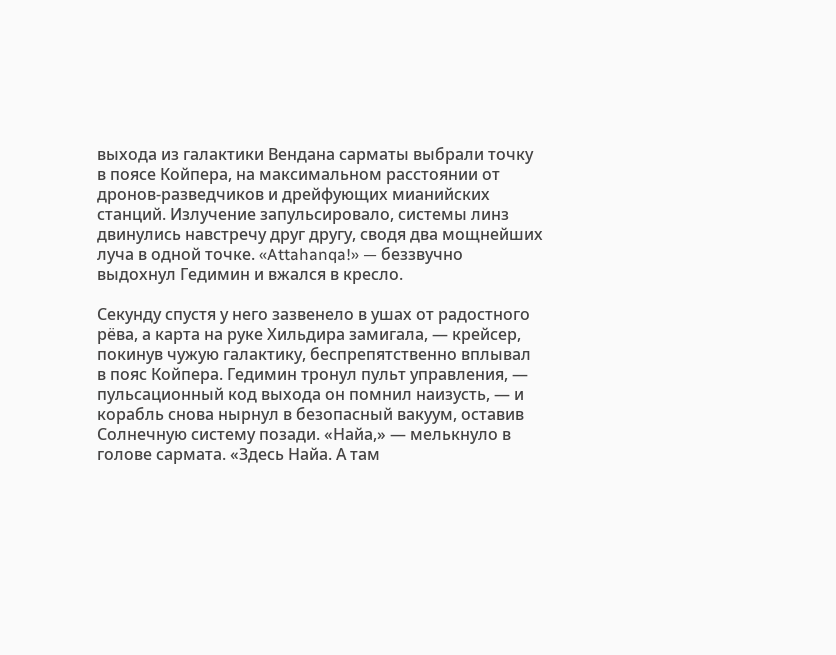выхода из галактики Вендана сарматы выбрали точку в поясе Койпера, на максимальном расстоянии от дронов-разведчиков и дрейфующих мианийских станций. Излучение запульсировало, системы линз двинулись навстречу друг другу, сводя два мощнейших луча в одной точке. «Attahanqa!» — беззвучно выдохнул Гедимин и вжался в кресло.

Секунду спустя у него зазвенело в ушах от радостного рёва, а карта на руке Хильдира замигала, — крейсер, покинув чужую галактику, беспрепятственно вплывал в пояс Койпера. Гедимин тронул пульт управления, — пульсационный код выхода он помнил наизусть, — и корабль снова нырнул в безопасный вакуум, оставив Солнечную систему позади. «Найа,» — мелькнуло в голове сармата. «Здесь Найа. А там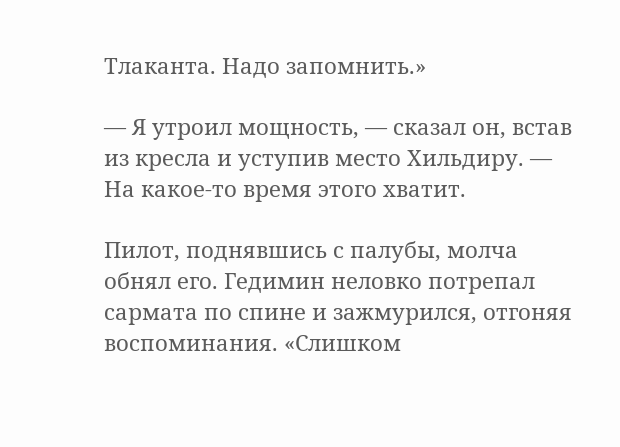Тлаканта. Надо запомнить.»

— Я утроил мощность, — сказал он, встав из кресла и уступив место Хильдиру. — На какое-то время этого хватит.

Пилот, поднявшись с палубы, молча обнял его. Гедимин неловко потрепал сармата по спине и зажмурился, отгоняя воспоминания. «Слишком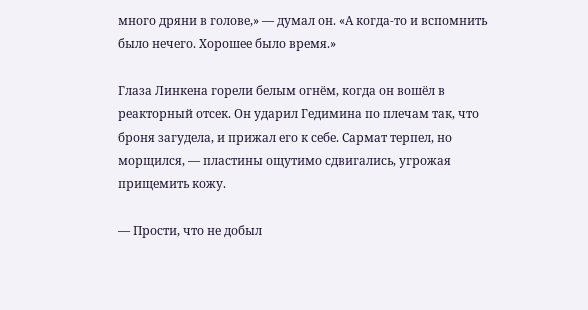много дряни в голове,» — думал он. «А когда-то и вспомнить было нечего. Хорошее было время.»

Глаза Линкена горели белым огнём, когда он вошёл в реакторный отсек. Он ударил Гедимина по плечам так, что броня загудела, и прижал его к себе. Сармат терпел, но морщился, — пластины ощутимо сдвигались, угрожая прищемить кожу.

— Прости, что не добыл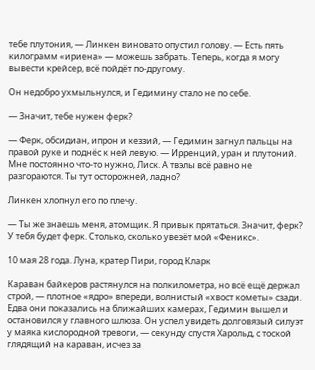тебе плутония, — Линкен виновато опустил голову. — Есть пять килограмм «ириена» — можешь забрать. Теперь, когда я могу вывести крейсер, всё пойдёт по-другому.

Он недобро ухмыльнулся, и Гедимину стало не по себе.

— Значит, тебе нужен ферк?

— Ферк, обсидиан, ипрон и кеззий, — Гедимин загнул пальцы на правой руке и поднёс к ней левую. — Ирренций, уран и плутоний. Мне постоянно что-то нужно, Лиск. А твэлы всё равно не разгораются. Ты тут осторожней, ладно?

Линкен хлопнул его по плечу.

— Ты же знаешь меня, атомщик. Я привык прятаться. Значит, ферк? У тебя будет ферк. Столько, сколько увезёт мой «Феникс».

10 мая 28 года. Луна, кратер Пири, город Кларк

Караван байкеров растянулся на полкилометра, но всё ещё держал строй, — плотное «ядро» впереди, волнистый «хвост кометы» сзади. Едва они показались на ближайших камерах, Гедимин вышел и остановился у главного шлюза. Он успел увидеть долговязый силуэт у маяка кислородной тревоги, — секунду спустя Харольд, с тоской глядящий на караван, исчез за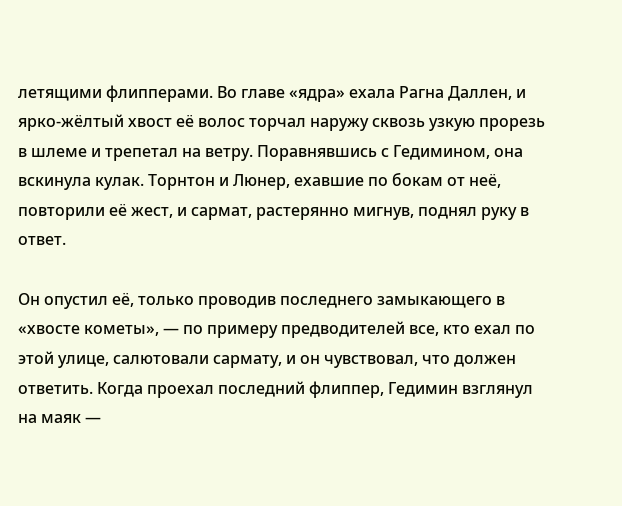летящими флипперами. Во главе «ядра» ехала Рагна Даллен, и ярко-жёлтый хвост её волос торчал наружу сквозь узкую прорезь в шлеме и трепетал на ветру. Поравнявшись с Гедимином, она вскинула кулак. Торнтон и Люнер, ехавшие по бокам от неё, повторили её жест, и сармат, растерянно мигнув, поднял руку в ответ.

Он опустил её, только проводив последнего замыкающего в «хвосте кометы», — по примеру предводителей все, кто ехал по этой улице, салютовали сармату, и он чувствовал, что должен ответить. Когда проехал последний флиппер, Гедимин взглянул на маяк —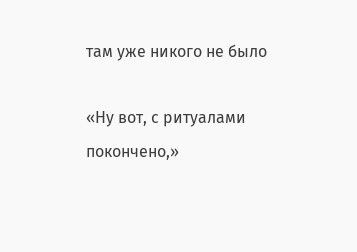там уже никого не было

«Ну вот, с ритуалами покончено,»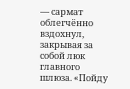— сармат облегчённо вздохнул, закрывая за собой люк главного шлюза. «Пойду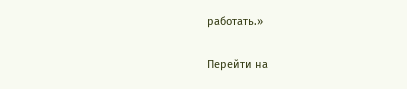работать.»

Перейти на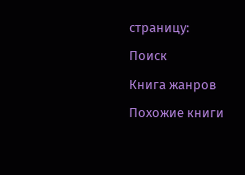страницу:

Поиск

Книга жанров

Похожие книги